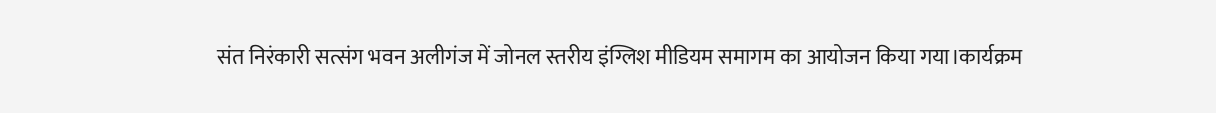संत निरंकारी सत्संग भवन अलीगंज में जोनल स्तरीय इंग्लिश मीडियम समागम का आयोजन किया गया।कार्यक्रम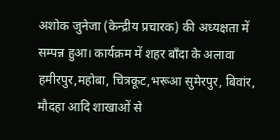अशोक जुनेजा (केन्द्रीय प्रचारक) की अध्यक्षता में सम्पन्न हुआ। कार्यक्रम में शहर बाँदा के अलावा हमीरपुर,महोबा, चित्रकूट,भरूआ सुमेरपुर, बिवांर, मौदहा आदि शाखाओं से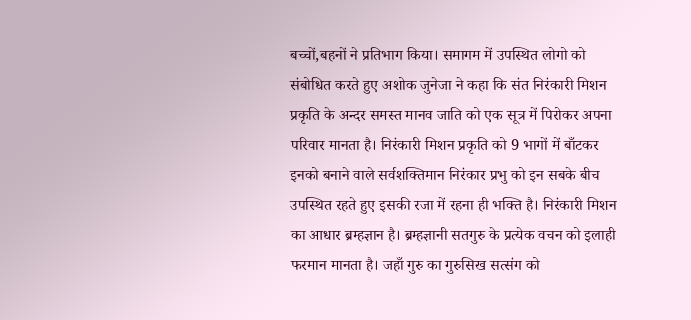बच्चों,बहनों ने प्रतिभाग किया। समागम में उपस्थित लोगो को संबोधित करते हुए अशोक जुनेजा ने कहा कि संत निरंकारी मिशन प्रकृति के अन्दर समस्त मानव जाति को एक सूत्र में पिरोकर अपना परिवार मानता है। निरंकारी मिशन प्रकृति को 9 भागों में बाँटकर इनको बनाने वाले सर्वशक्तिमान निरंकार प्रभु को इन सबके बीच उपस्थित रहते हुए इसकी रजा में रहना ही भक्ति है। निरंकारी मिशन का आधार ब्रम्हज्ञान है। ब्रम्हज्ञानी सतगुरु के प्रत्येक वचन को इलाही फरमान मानता है। जहाँ गुरु का गुरुसिख सत्संग को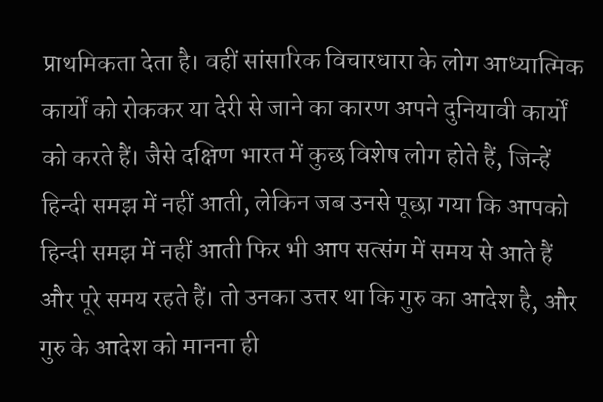प्राथमिकता देता है। वहीं सांसारिक विचारधारा के लोग आध्यात्मिक कार्यों को रोककर या देरी से जाने का कारण अपने दुनियावी कार्यों को करते हैं। जैसे दक्षिण भारत में कुछ विशेष लोग होते हैं, जिन्हें हिन्दी समझ में नहीं आती, लेकिन जब उनसे पूछा गया कि आपको हिन्दी समझ में नहीं आती फिर भी आप सत्संग में समय से आते हैं और पूरे समय रहते हैं। तो उनका उत्तर था कि गुरु का आदेश है, और गुरु के आदेश को मानना ही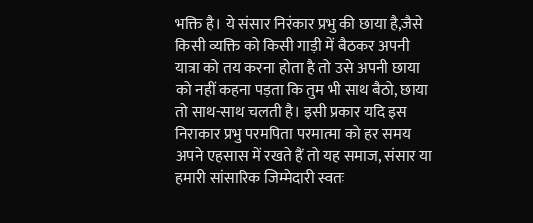भक्ति है। ये संसार निरंकार प्रभु की छाया है,जैसे किसी व्यक्ति को किसी गाड़ी में बैठकर अपनी यात्रा को तय करना होता है तो उसे अपनी छाया को नहीं कहना पड़ता कि तुम भी साथ बैठो, छाया तो साथ-साथ चलती है। इसी प्रकार यदि इस निराकार प्रभु परमपिता परमात्मा को हर समय अपने एहसास में रखते हैं तो यह समाज, संसार या हमारी सांसारिक जिम्मेदारी स्वतः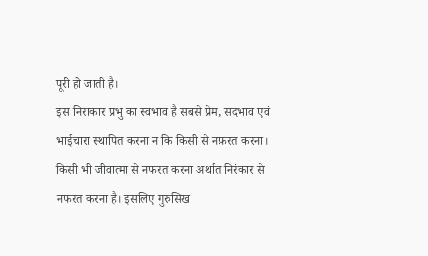पूरी हो जाती है।
इस निराकार प्रभु का स्वभाव है सबसे प्रेम, सदभाव एवं भाईचारा स्थापित करना न कि किसी से नफ़रत करना। किसी भी जीवात्मा से नफरत करना अर्थात निरंकार से नफरत करना है। इसलिए गुरुसिख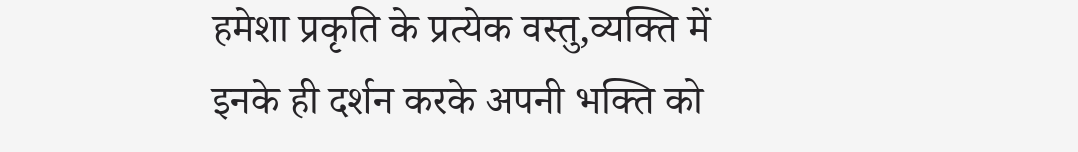हमेशा प्रकृति के प्रत्येक वस्तु,व्यक्ति में इनके ही दर्शन करके अपनी भक्ति को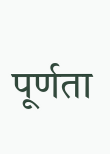पूर्णता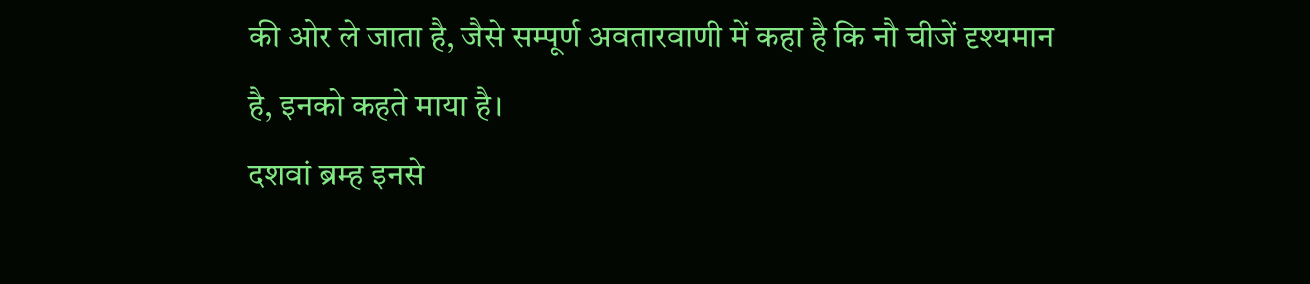की ओर ले जाता है, जैसे सम्पूर्ण अवतारवाणी में कहा है कि नौ चीजें दृश्यमान है, इनको कहते माया है।
दशवां ब्रम्ह इनसे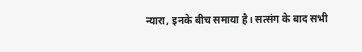न्यारा, इनके बीच समाया है। सत्संग के बाद सभी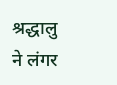श्रद्धालु ने लंगर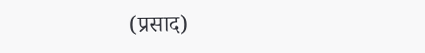(प्रसाद)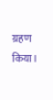ग्रहण किया।